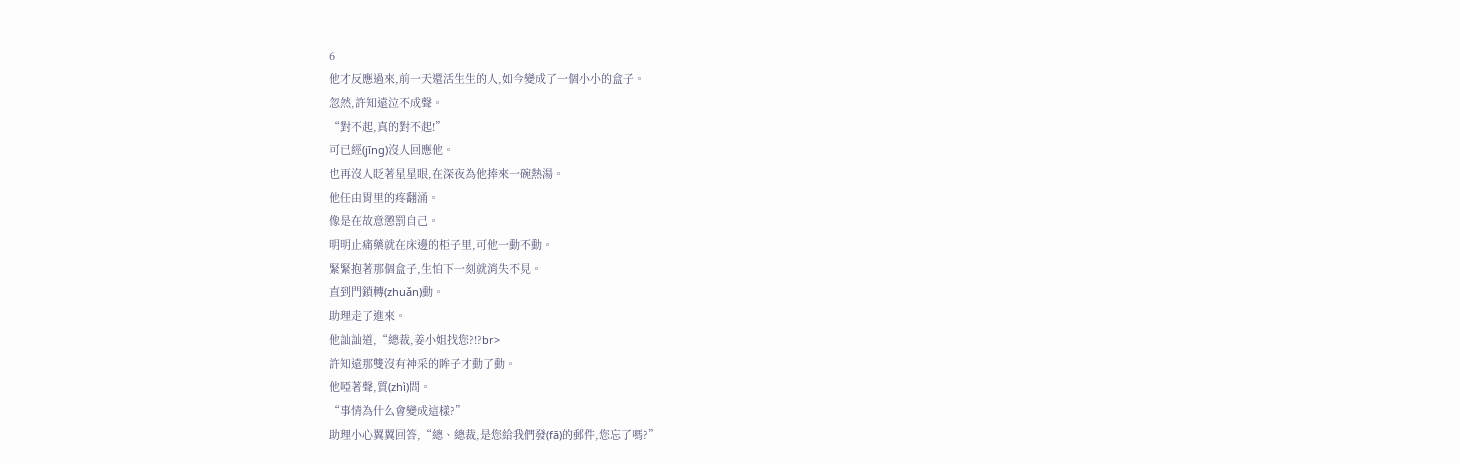6
他才反應過來,前一天還活生生的人,如今變成了一個小小的盒子。
忽然,許知遠泣不成聲。
“對不起,真的對不起!”
可已經(jīng)沒人回應他。
也再沒人眨著星星眼,在深夜為他捧來一碗熱湯。
他任由胃里的疼翻涌。
像是在故意懲罰自己。
明明止痛藥就在床邊的柜子里,可他一動不動。
緊緊抱著那個盒子,生怕下一刻就消失不見。
直到門鎖轉(zhuǎn)動。
助理走了進來。
他訕訕道,“總裁,姜小姐找您?!?br>
許知遠那雙沒有神采的眸子才動了動。
他啞著聲,質(zhì)問。
“事情為什么會變成這樣?”
助理小心翼翼回答,“總、總裁,是您給我們發(fā)的郵件,您忘了嗎?”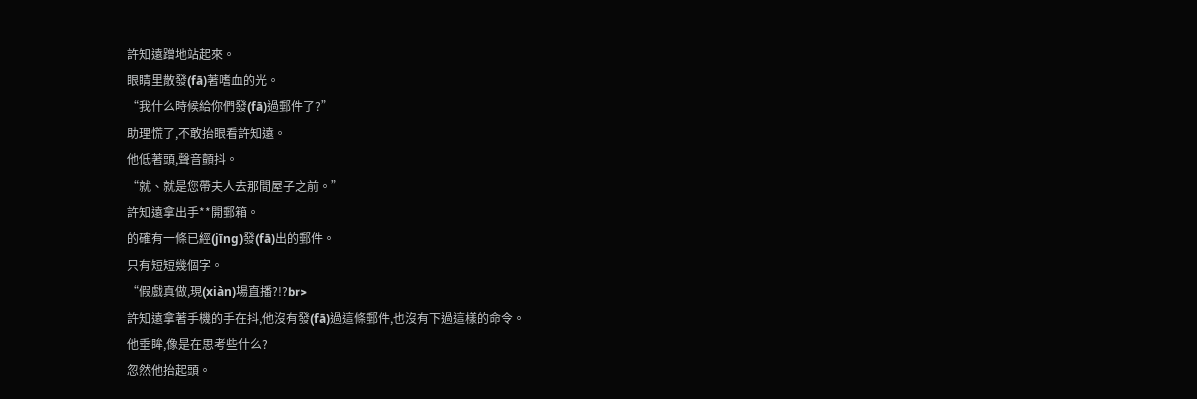許知遠蹭地站起來。
眼睛里散發(fā)著嗜血的光。
“我什么時候給你們發(fā)過郵件了?”
助理慌了,不敢抬眼看許知遠。
他低著頭,聲音顫抖。
“就、就是您帶夫人去那間屋子之前。”
許知遠拿出手**開郵箱。
的確有一條已經(jīng)發(fā)出的郵件。
只有短短幾個字。
“假戲真做,現(xiàn)場直播?!?br>
許知遠拿著手機的手在抖,他沒有發(fā)過這條郵件,也沒有下過這樣的命令。
他垂眸,像是在思考些什么?
忽然他抬起頭。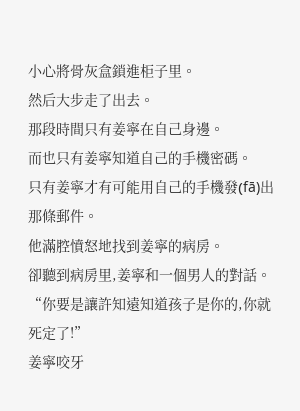小心將骨灰盒鎖進柜子里。
然后大步走了出去。
那段時間只有姜寧在自己身邊。
而也只有姜寧知道自己的手機密碼。
只有姜寧才有可能用自己的手機發(fā)出那條郵件。
他滿腔憤怒地找到姜寧的病房。
卻聽到病房里,姜寧和一個男人的對話。
“你要是讓許知遠知道孩子是你的,你就死定了!”
姜寧咬牙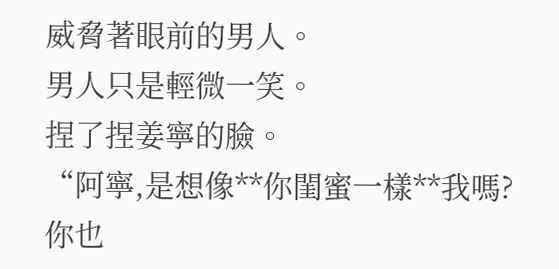威脅著眼前的男人。
男人只是輕微一笑。
捏了捏姜寧的臉。
“阿寧,是想像**你閨蜜一樣**我嗎?你也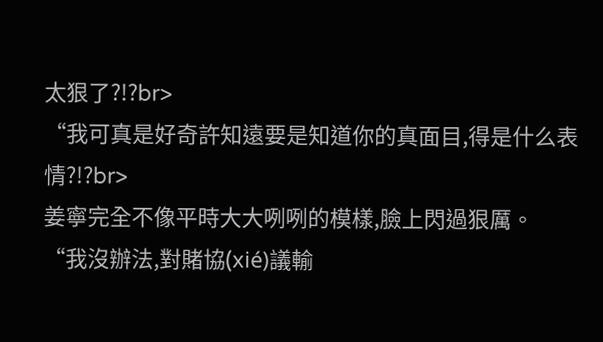太狠了?!?br>
“我可真是好奇許知遠要是知道你的真面目,得是什么表情?!?br>
姜寧完全不像平時大大咧咧的模樣,臉上閃過狠厲。
“我沒辦法,對賭協(xié)議輸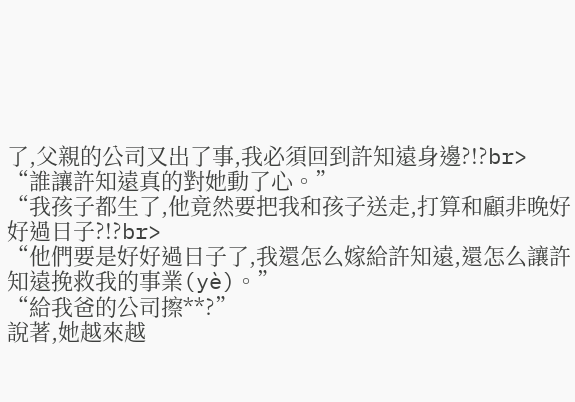了,父親的公司又出了事,我必須回到許知遠身邊?!?br>
“誰讓許知遠真的對她動了心。”
“我孩子都生了,他竟然要把我和孩子送走,打算和顧非晚好好過日子?!?br>
“他們要是好好過日子了,我還怎么嫁給許知遠,還怎么讓許知遠挽救我的事業(yè)。”
“給我爸的公司擦**?”
說著,她越來越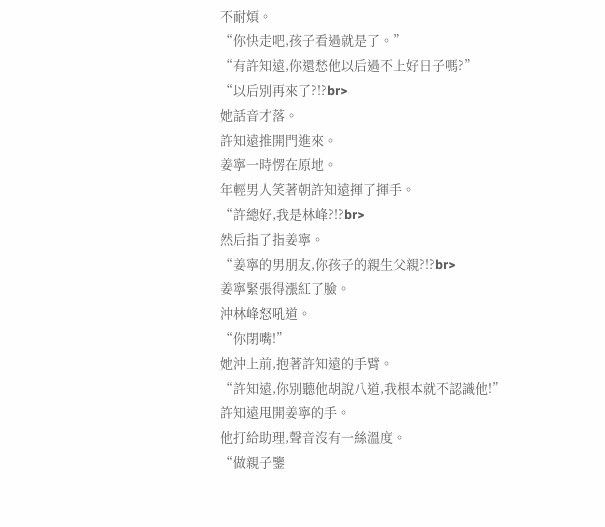不耐煩。
“你快走吧,孩子看過就是了。”
“有許知遠,你還愁他以后過不上好日子嗎?”
“以后別再來了?!?br>
她話音才落。
許知遠推開門進來。
姜寧一時愣在原地。
年輕男人笑著朝許知遠揮了揮手。
“許總好,我是林峰?!?br>
然后指了指姜寧。
“姜寧的男朋友,你孩子的親生父親?!?br>
姜寧緊張得漲紅了臉。
沖林峰怒吼道。
“你閉嘴!”
她沖上前,抱著許知遠的手臂。
“許知遠,你別聽他胡說八道,我根本就不認識他!”
許知遠甩開姜寧的手。
他打給助理,聲音沒有一絲溫度。
“做親子鑒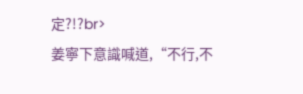定?!?br>
姜寧下意識喊道,“不行,不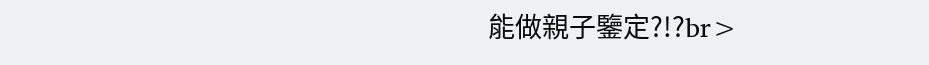能做親子鑒定?!?br>